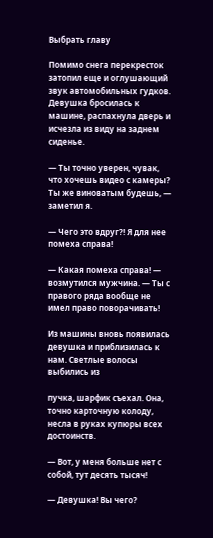Выбрать главу

Помимо снега перекресток затопил еще и оглушающий звук автомобильных гудков. Девушка бросилась к машине, распахнула дверь и исчезла из виду на заднем сиденье.

— Ты точно уверен, чувак, что хочешь видео с камеры? Ты же виноватым будешь, — заметил я.

— Чего это вдруг?! Я для нее помеха справа!

— Какая помеха справа! — возмутился мужчина. — Ты с правого ряда вообще не имел право поворачивать!

Из машины вновь появилась девушка и приблизилась к нам. Светлые волосы выбились из

пучка, шарфик съехал. Она, точно карточную колоду, несла в руках купюры всех достоинств.

— Вот, у меня больше нет с собой, тут десять тысяч!

— Девушка! Вы чего?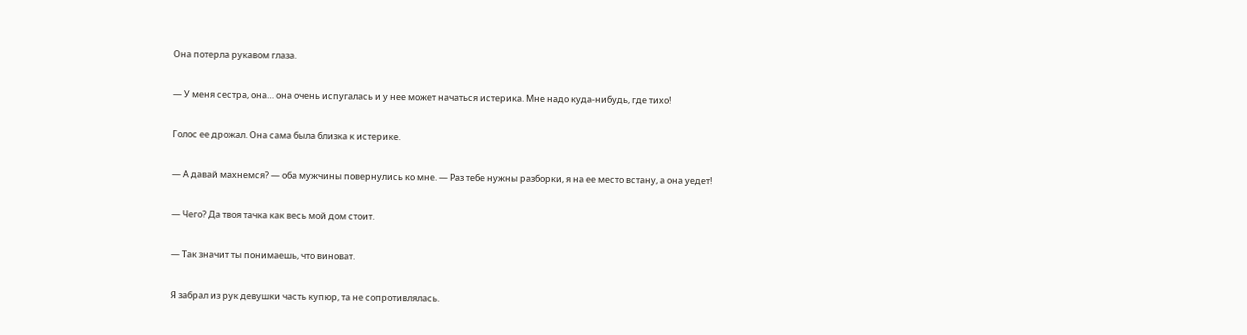Она потерла рукавом глаза.

— У меня сестра, она… она очень испугалась и у нее может начаться истерика. Мне надо куда-нибудь, где тихо!

Голос ее дрожал. Она сама была близка к истерике.

— А давай махнемся? — оба мужчины повернулись ко мне. — Раз тебе нужны разборки, я на ее место встану, а она уедет!

— Чего? Да твоя тачка как весь мой дом стоит.

— Так значит ты понимаешь, что виноват.

Я забрал из рук девушки часть купюр, та не сопротивлялась.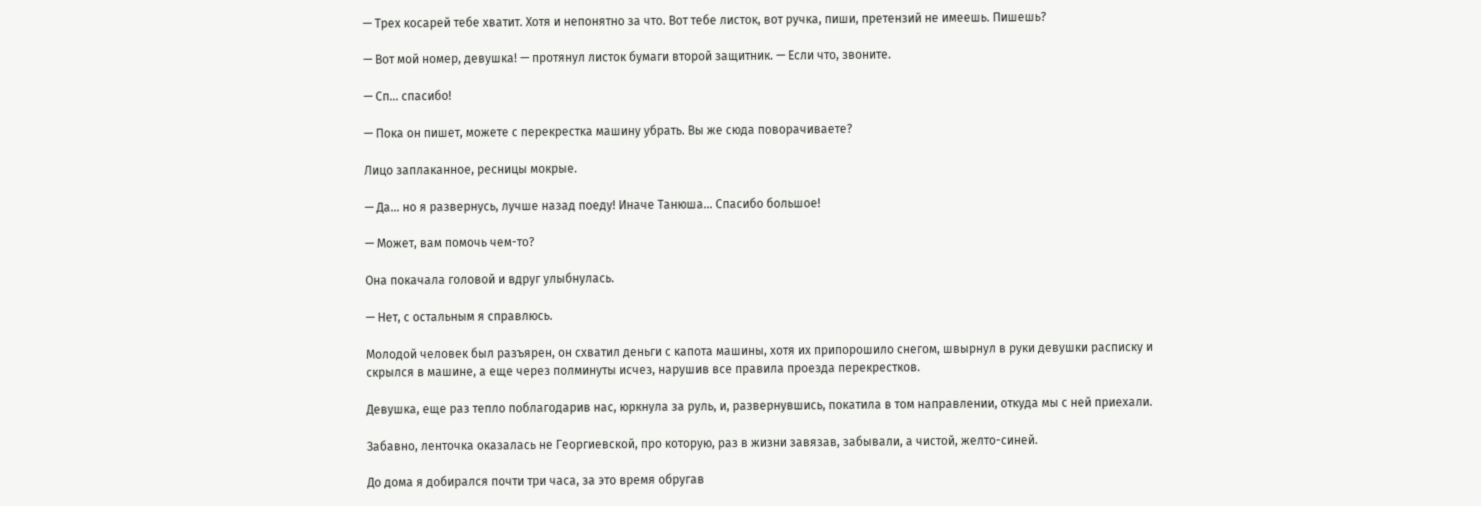— Трех косарей тебе хватит. Хотя и непонятно за что. Вот тебе листок, вот ручка, пиши, претензий не имеешь. Пишешь?

— Вот мой номер, девушка! — протянул листок бумаги второй защитник. — Если что, звоните.

— Сп… спасибо!

— Пока он пишет, можете с перекрестка машину убрать. Вы же сюда поворачиваете?

Лицо заплаканное, ресницы мокрые.

— Да… но я развернусь, лучше назад поеду! Иначе Танюша… Спасибо большое!

— Может, вам помочь чем-то?

Она покачала головой и вдруг улыбнулась.

— Нет, с остальным я справлюсь.

Молодой человек был разъярен, он схватил деньги с капота машины, хотя их припорошило снегом, швырнул в руки девушки расписку и скрылся в машине, а еще через полминуты исчез, нарушив все правила проезда перекрестков.

Девушка, еще раз тепло поблагодарив нас, юркнула за руль, и, развернувшись, покатила в том направлении, откуда мы с ней приехали.

Забавно, ленточка оказалась не Георгиевской, про которую, раз в жизни завязав, забывали, а чистой, желто-синей.

До дома я добирался почти три часа, за это время обругав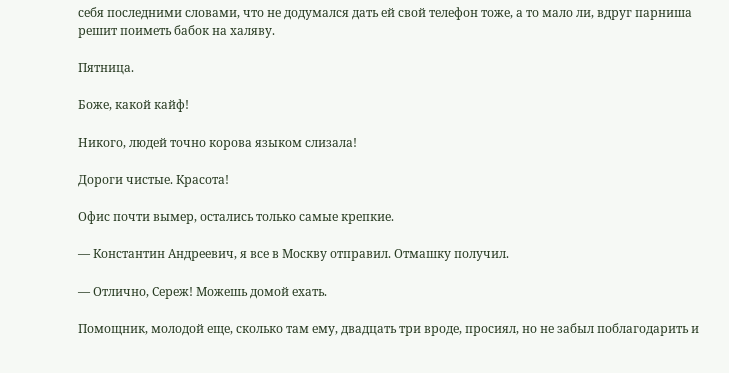себя последними словами, что не додумался дать ей свой телефон тоже, а то мало ли, вдруг парниша решит поиметь бабок на халяву.

Пятница.

Боже, какой кайф!

Никого, людей точно корова языком слизала!

Дороги чистые. Красота!

Офис почти вымер, остались только самые крепкие.

— Константин Андреевич, я все в Москву отправил. Отмашку получил.

— Отлично, Сереж! Можешь домой ехать.

Помощник, молодой еще, сколько там ему, двадцать три вроде, просиял, но не забыл поблагодарить и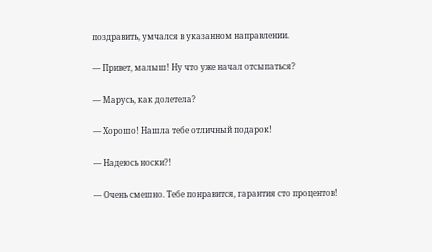поздравить, умчался в указанном направлении.

— Привет, малыш! Ну что уже начал отсыпаться?

— Марусь, как долетела?

— Хорошо! Нашла тебе отличный подарок!

— Надеюсь носки?!

— Очень смешно. Тебе понравится, гарантия сто процентов!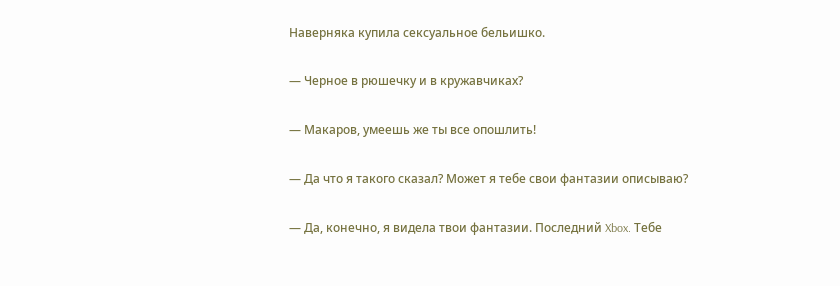Наверняка купила сексуальное бельишко.

— Черное в рюшечку и в кружавчиках?

— Макаров, умеешь же ты все опошлить!

— Да что я такого сказал? Может я тебе свои фантазии описываю?

— Да, конечно, я видела твои фантазии. Последний Xbox. Тебе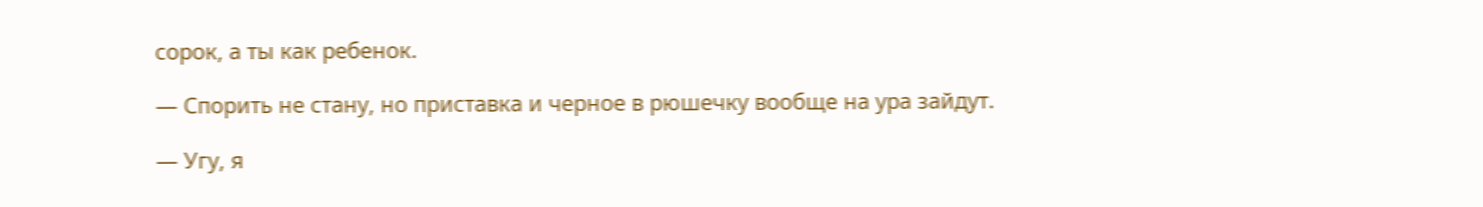сорок, а ты как ребенок.

— Спорить не стану, но приставка и черное в рюшечку вообще на ура зайдут.

— Угу, я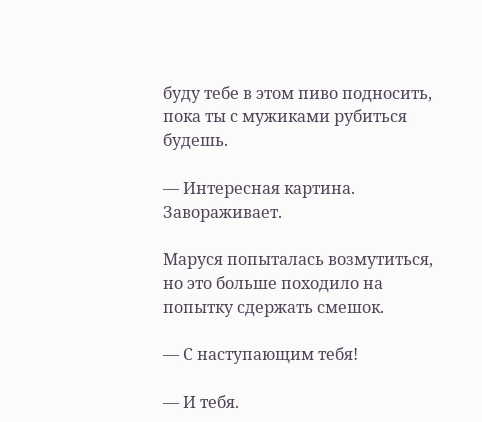буду тебе в этом пиво подносить, пока ты с мужиками рубиться будешь.

— Интересная картина. Завораживает.

Маруся попыталась возмутиться, но это больше походило на попытку сдержать смешок.

— С наступающим тебя!

— И тебя.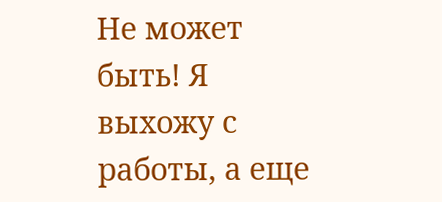Не может быть! Я выхожу с работы, а еще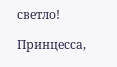светло!

Принцесса,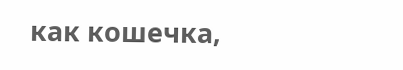как кошечка,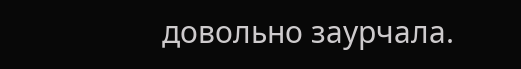довольно заурчала.